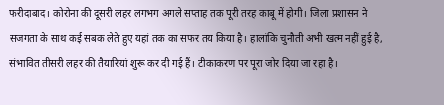फरीदाबाद। कोरोना की दूसरी लहर लगभग अगले सप्ताह तक पूरी तरह काबू में होगी। जिला प्रशासन ने सजगता के साथ कई सबक लेते हुए यहां तक का सफर तय किया है। हालांकि चुनौती अभी खत्म नहीं हुई है, संभावित तीसरी लहर की तैयारियां शुरू कर दी गई हैं। टीकाकरण पर पूरा जोर दिया जा रहा है।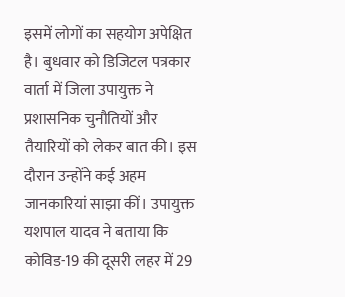इसमें लोगों का सहयोग अपेक्षित है। बुधवार को डिजिटल पत्रकार वार्ता में जिला उपायुक्त ने प्रशासनिक चुनौतियों और तैयारियों को लेकर बात की। इस दौरान उन्होंने कई अहम जानकारियां साझा कीं। उपायुक्त यशपाल यादव ने बताया कि कोविड-19 की दूसरी लहर में 29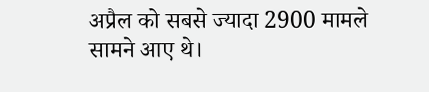अप्रैल को सबसे ज्यादा 2900 मामले सामने आए थे।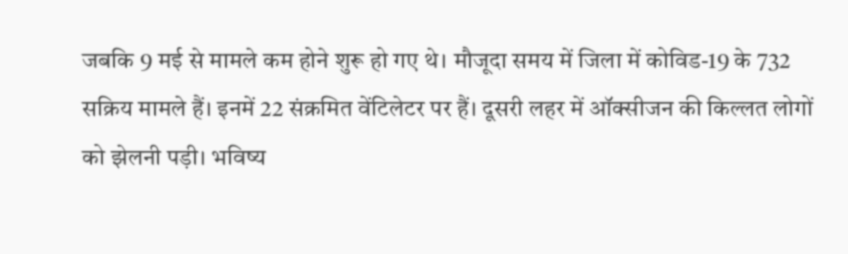जबकि 9 मई से मामले कम होने शुरू हो गए थे। मौजूदा समय में जिला में कोविड-19 के 732 सक्रिय मामले हैं। इनमें 22 संक्रमित वेंटिलेटर पर हैं। दूसरी लहर में ऑक्सीजन की किल्लत लोगों को झेलनी पड़ी। भविष्य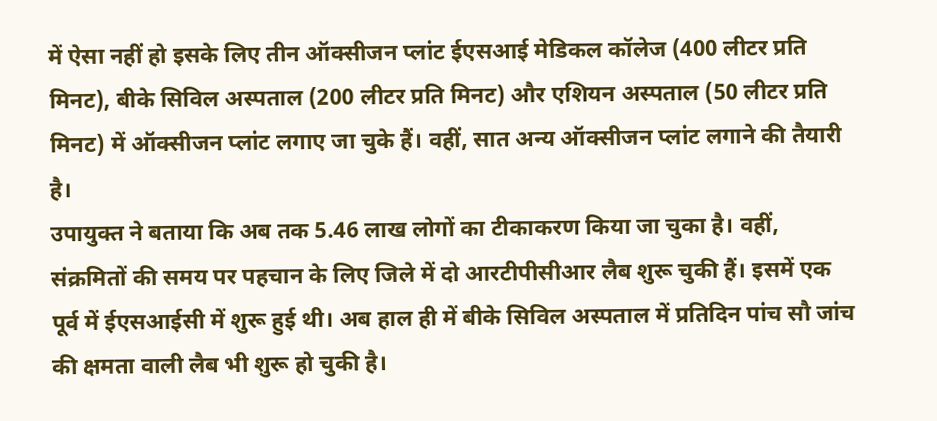में ऐसा नहीं हो इसके लिए तीन ऑक्सीजन प्लांट ईएसआई मेडिकल कॉलेज (400 लीटर प्रति मिनट), बीके सिविल अस्पताल (200 लीटर प्रति मिनट) और एशियन अस्पताल (50 लीटर प्रति मिनट) में ऑक्सीजन प्लांट लगाए जा चुके हैं। वहीं, सात अन्य ऑक्सीजन प्लांट लगाने की तैयारी है।
उपायुक्त ने बताया कि अब तक 5.46 लाख लोगों का टीकाकरण किया जा चुका है। वहीं, संक्रमितों की समय पर पहचान के लिए जिले में दो आरटीपीसीआर लैब शुरू चुकी हैं। इसमें एक पूर्व में ईएसआईसी में शुरू हुई थी। अब हाल ही में बीके सिविल अस्पताल में प्रतिदिन पांच सौ जांच की क्षमता वाली लैब भी शुरू हो चुकी है।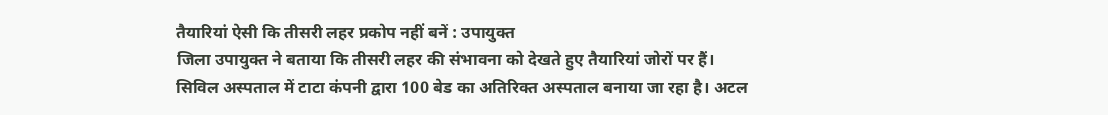तैयारियां ऐसी कि तीसरी लहर प्रकोप नहीं बनें : उपायुक्त
जिला उपायुक्त ने बताया कि तीसरी लहर की संभावना को देखते हुए तैयारियां जोरों पर हैं। सिविल अस्पताल में टाटा कंपनी द्वारा 100 बेड का अतिरिक्त अस्पताल बनाया जा रहा है। अटल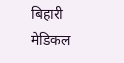बिहारी मेडिकल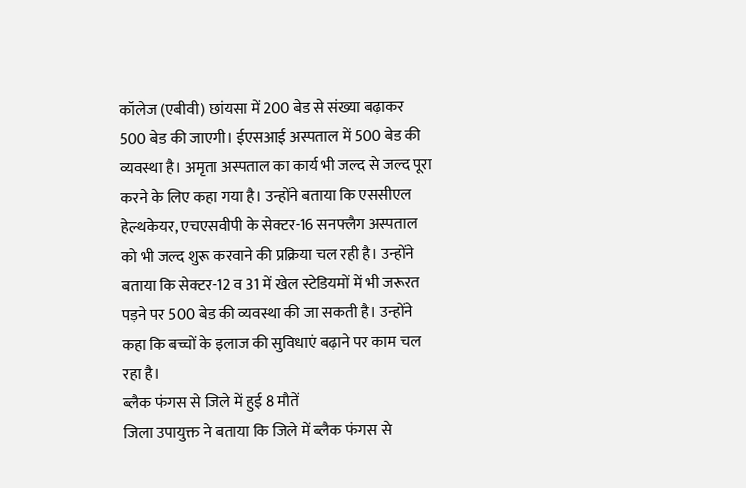कॉलेज (एबीवी) छांयसा में 200 बेड से संख्या बढ़ाकर 500 बेड की जाएगी। ईएसआई अस्पताल में 500 बेड की व्यवस्था है। अमृता अस्पताल का कार्य भी जल्द से जल्द पूरा करने के लिए कहा गया है। उन्होंने बताया कि एससीएल हेल्थकेयर, एचएसवीपी के सेक्टर-16 सनफ्लैग अस्पताल को भी जल्द शुरू करवाने की प्रक्रिया चल रही है। उन्होंने बताया कि सेक्टर-12 व 31 में खेल स्टेडियमों में भी जरूरत पड़ने पर 500 बेड की व्यवस्था की जा सकती है। उन्होंने कहा कि बच्चों के इलाज की सुविधाएं बढ़ाने पर काम चल रहा है।
ब्लैक फंगस से जिले में हुई 8 मौतें
जिला उपायुक्त ने बताया कि जिले में ब्लैक फंगस से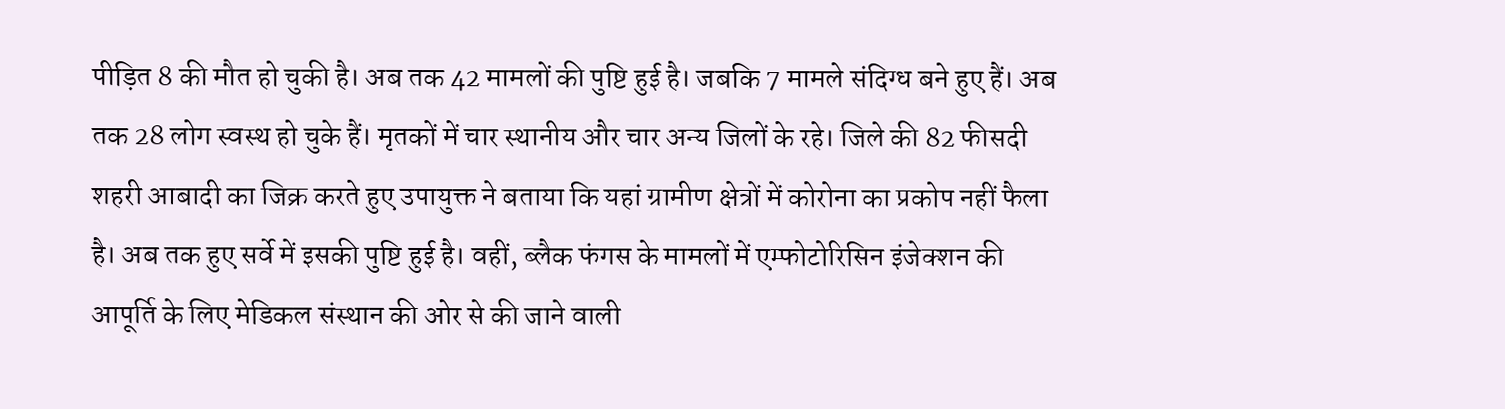पीड़ित 8 की मौत हो चुकी है। अब तक 42 मामलों की पुष्टि हुई है। जबकि 7 मामले संदिग्ध बने हुए हैं। अब तक 28 लोग स्वस्थ हो चुके हैं। मृतकों में चार स्थानीय और चार अन्य जिलों के रहे। जिले की 82 फीसदी शहरी आबादी का जिक्र करते हुए उपायुक्त ने बताया कि यहां ग्रामीण क्षेत्रों में कोरोना का प्रकोप नहीं फैला है। अब तक हुए सर्वे में इसकी पुष्टि हुई है। वहीं, ब्लैक फंगस के मामलों में एम्फोटोरिसिन इंजेक्शन की आपूर्ति के लिए मेडिकल संस्थान की ओर से की जाने वाली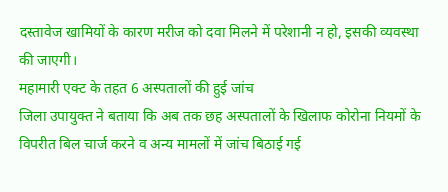दस्तावेज खामियों के कारण मरीज को दवा मिलने में परेशानी न हो, इसकी व्यवस्था की जाएगी।
महामारी एक्ट के तहत 6 अस्पतालों की हुई जांच
जिला उपायुक्त ने बताया कि अब तक छह अस्पतालों के खिलाफ कोरोना नियमों के विपरीत बिल चार्ज करने व अन्य मामलों में जांच बिठाई गई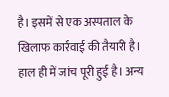है। इसमें से एक अस्पताल के खिलाफ कार्रवाई की तैयारी है। हाल ही में जांच पूरी हुई है। अन्य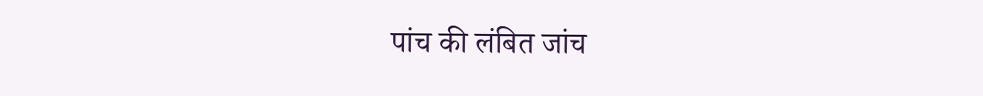पांच की लंबित जांच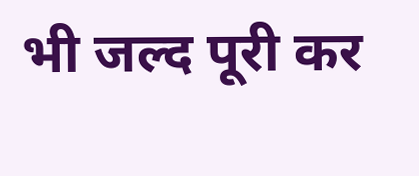भी जल्द पूरी कर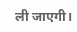ली जाएगी।